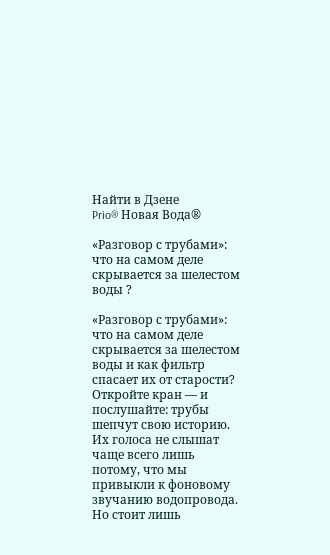Найти в Дзене
Prio® Новая Вода®

«Разговор с трубами»: что на самом деле скрывается за шелестом воды ?

«Разговор с трубами»: что на самом деле скрывается за шелестом воды и как фильтр спасает их от старости? Откройте кран — и послушайте: трубы шепчут свою историю. Их голоса не слышат чаще всего лишь потому, что мы привыкли к фоновому звучанию водопровода. Но стоит лишь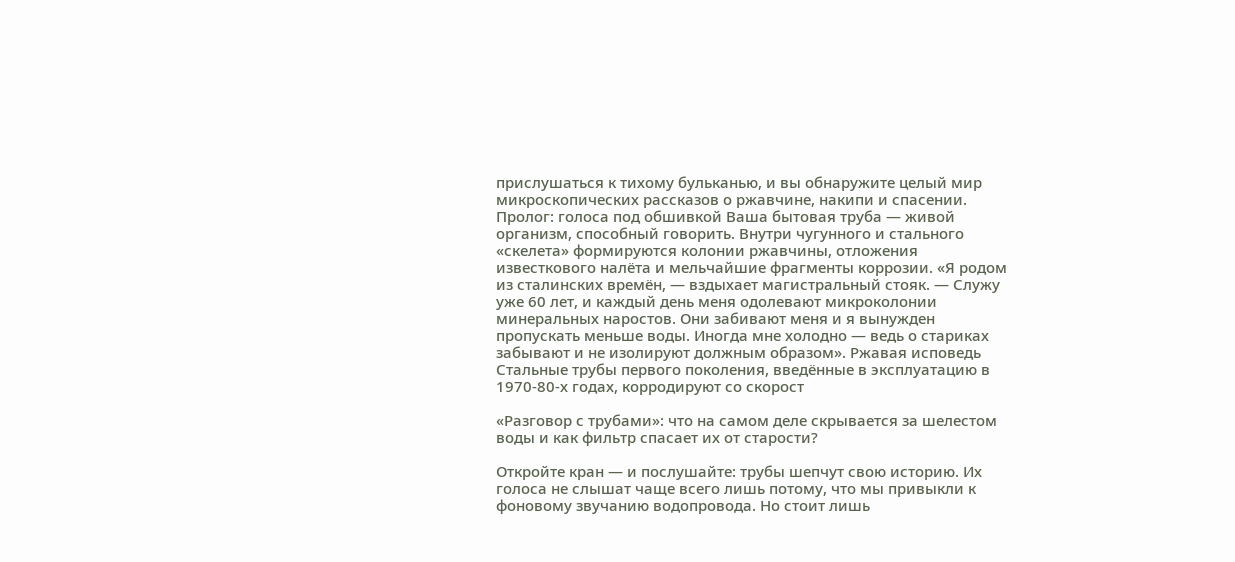прислушаться к тихому бульканью, и вы обнаружите целый мир микроскопических рассказов о ржавчине, накипи и спасении. Пролог: голоса под обшивкой Ваша бытовая труба — живой организм, способный говорить. Внутри чугунного и стального «скелета» формируются колонии ржавчины, отложения известкового налёта и мельчайшие фрагменты коррозии. «Я родом из сталинских времён, — вздыхает магистральный стояк. — Служу уже 60 лет, и каждый день меня одолевают микроколонии минеральных наростов. Они забивают меня и я вынужден пропускать меньше воды. Иногда мне холодно — ведь о стариках забывают и не изолируют должным образом». Ржавая исповедь Стальные трубы первого поколения, введённые в эксплуатацию в 1970-80-х годах, корродируют со скорост

«Разговор с трубами»: что на самом деле скрывается за шелестом воды и как фильтр спасает их от старости?

Откройте кран — и послушайте: трубы шепчут свою историю. Их голоса не слышат чаще всего лишь потому, что мы привыкли к фоновому звучанию водопровода. Но стоит лишь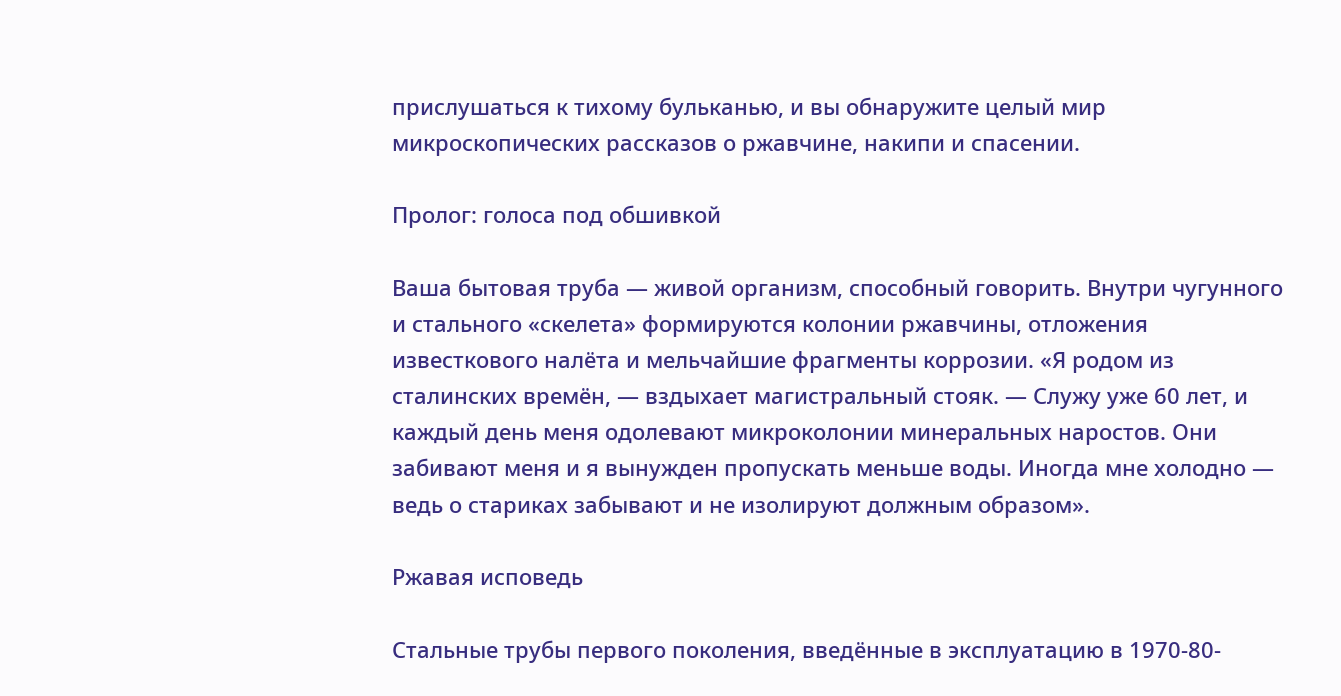прислушаться к тихому бульканью, и вы обнаружите целый мир микроскопических рассказов о ржавчине, накипи и спасении.

Пролог: голоса под обшивкой

Ваша бытовая труба — живой организм, способный говорить. Внутри чугунного и стального «скелета» формируются колонии ржавчины, отложения известкового налёта и мельчайшие фрагменты коррозии. «Я родом из сталинских времён, — вздыхает магистральный стояк. — Служу уже 60 лет, и каждый день меня одолевают микроколонии минеральных наростов. Они забивают меня и я вынужден пропускать меньше воды. Иногда мне холодно — ведь о стариках забывают и не изолируют должным образом».

Ржавая исповедь

Стальные трубы первого поколения, введённые в эксплуатацию в 1970-80-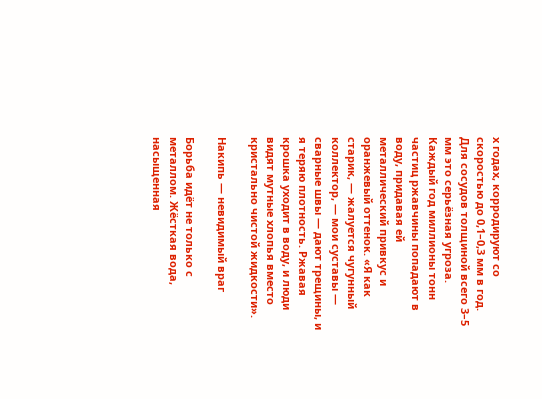х годах, корродируют со скоростью до 0,1–0,3 мм в год. Для сосудов толщиной всего 3–5 мм это серьёзная угроза. Каждый год миллионы тонн частиц ржавчины попадают в воду, придавая ей металлический привкус и оранжевый оттенок. «Я как старик, — жалуется чугунный коллектор, — мои суставы — сварные швы — дают трещины, и я теряю плотность. Ржавая крошка уходит в воду, и люди видят мутные хлопья вместо кристально чистой жидкости».

Накипь — невидимый враг

Борьба идёт не только с металлом. Жёсткая вода, насыщенная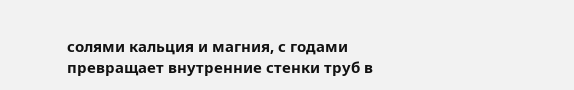солями кальция и магния, с годами превращает внутренние стенки труб в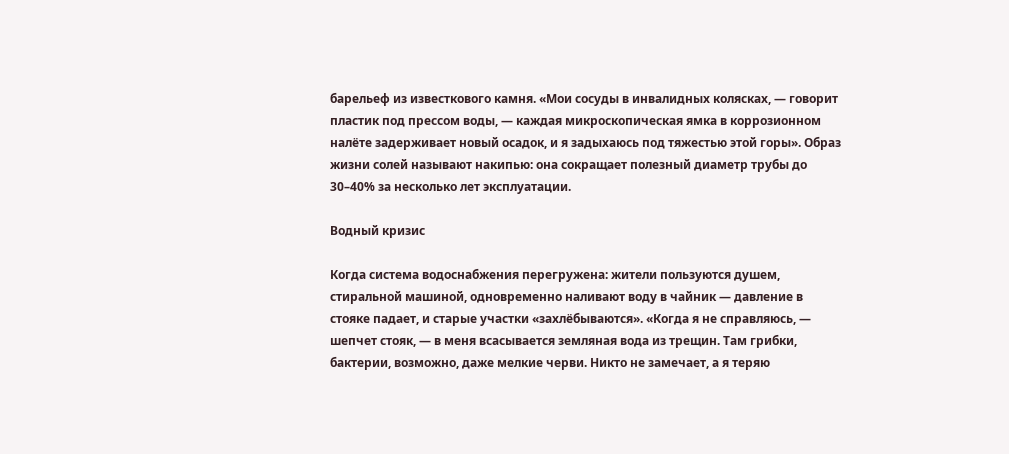барельеф из известкового камня. «Мои сосуды в инвалидных колясках, — говорит пластик под прессом воды, — каждая микроскопическая ямка в коррозионном налёте задерживает новый осадок, и я задыхаюсь под тяжестью этой горы». Образ жизни солей называют накипью: она сокращает полезный диаметр трубы до 30–40% за несколько лет эксплуатации.

Водный кризис

Когда система водоснабжения перегружена: жители пользуются душем, стиральной машиной, одновременно наливают воду в чайник — давление в стояке падает, и старые участки «захлёбываются». «Когда я не справляюсь, — шепчет стояк, — в меня всасывается земляная вода из трещин. Там грибки, бактерии, возможно, даже мелкие черви. Никто не замечает, а я теряю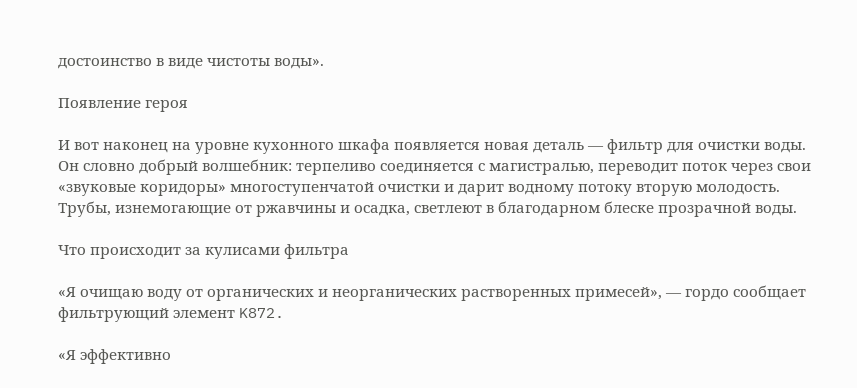достоинство в виде чистоты воды».

Появление героя

И вот наконец на уровне кухонного шкафа появляется новая деталь — фильтр для очистки воды. Он словно добрый волшебник: терпеливо соединяется с магистралью, переводит поток через свои «звуковые коридоры» многоступенчатой очистки и дарит водному потоку вторую молодость. Трубы, изнемогающие от ржавчины и осадка, светлеют в благодарном блеске прозрачной воды.

Что происходит за кулисами фильтра

«Я очищаю воду от органических и неорганических растворенных примесей», — гордо сообщает фильтрующий элемент K872.

«Я эффективно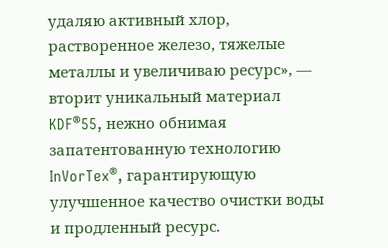удаляю активный хлор, растворенное железо, тяжелые металлы и увеличиваю ресурс», — вторит уникальный материал KDF®55, нежно обнимая запатентованную технологию InVorTex®, гарантирующую улучшенное качество очистки воды и продленный ресурс.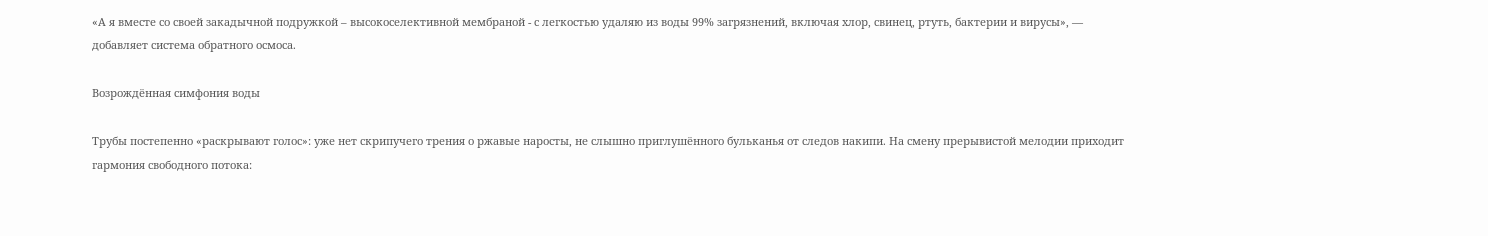«А я вместе со своей закадычной подружкой – высокоселективной мембраной - с легкостью удаляю из воды 99% загрязнений, включая хлор, свинец, ртуть, бактерии и вирусы», — добавляет система обратного осмоса.

Возрождённая симфония воды

Трубы постепенно «раскрывают голос»: уже нет скрипучего трения о ржавые наросты, не слышно приглушённого бульканья от следов накипи. На смену прерывистой мелодии приходит гармония свободного потока: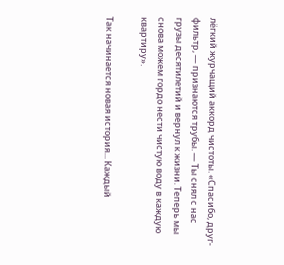лёгкий журчащий аккорд чистоты. «Спасибо, друг-фильтр, — признаются трубы. — Ты снял с нас грузы десятилетий и вернул к жизни. Теперь мы снова можем гордо нести чистую воду в каждую квартиру».

Так начинается новая история... Каждый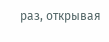раз, открывая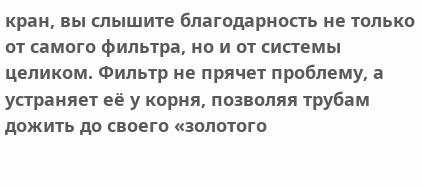кран, вы слышите благодарность не только от самого фильтра, но и от системы целиком. Фильтр не прячет проблему, а устраняет её у корня, позволяя трубам дожить до своего «золотого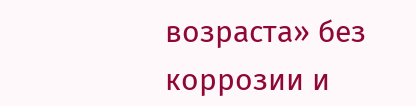возраста» без коррозии и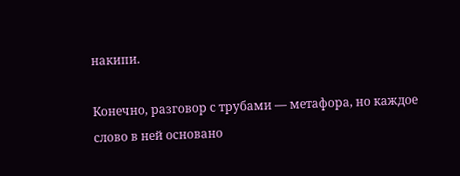накипи.

Конечно, разговор с трубами — метафора, но каждое слово в ней основано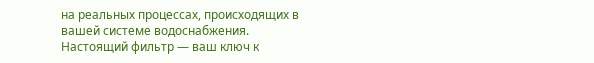на реальных процессах, происходящих в вашей системе водоснабжения. Настоящий фильтр — ваш ключ к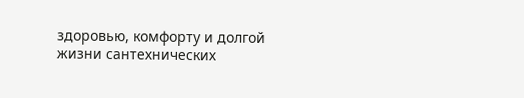здоровью, комфорту и долгой жизни сантехнических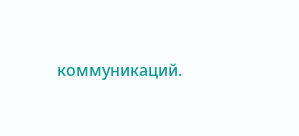коммуникаций.